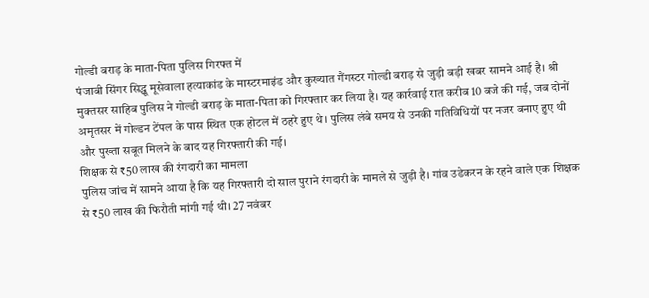गोल्डी बराड़ के माता-पिता पुलिस गिरफ्त में
पंजाबी सिंगर सिद्धू मूसेवाला हत्याकांड के मास्टरमाइंड और कुख्यात गैंगस्टर गोल्डी बराड़ से जुड़ी बड़ी खबर सामने आई है। श्री मुक्तसर साहिब पुलिस ने गोल्डी बराड़ के माता-पिता को गिरफ्तार कर लिया है। यह कार्रवाई रात करीब 10 बजे की गई, जब दोनों अमृतसर में गोल्डन टेंपल के पास स्थित एक होटल में ठहरे हुए थे। पुलिस लंबे समय से उनकी गतिविधियों पर नजर बनाए हुए थी और पुख्ता सबूत मिलने के बाद यह गिरफ्तारी की गई।
शिक्षक से ₹50 लाख की रंगदारी का मामला
पुलिस जांच में सामने आया है कि यह गिरफ्तारी दो साल पुराने रंगदारी के मामले से जुड़ी है। गांव उडेकरन के रहने वाले एक शिक्षक से ₹50 लाख की फिरौती मांगी गई थी। 27 नवंबर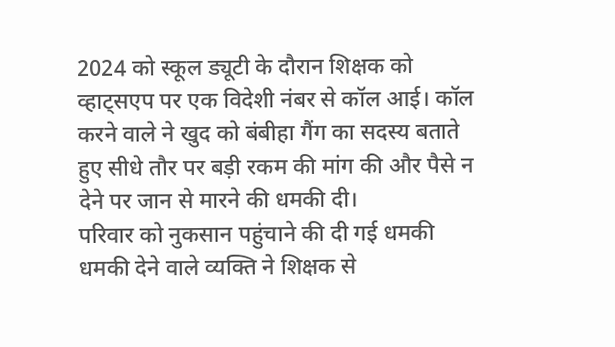2024 को स्कूल ड्यूटी के दौरान शिक्षक को व्हाट्सएप पर एक विदेशी नंबर से कॉल आई। कॉल करने वाले ने खुद को बंबीहा गैंग का सदस्य बताते हुए सीधे तौर पर बड़ी रकम की मांग की और पैसे न देने पर जान से मारने की धमकी दी।
परिवार को नुकसान पहुंचाने की दी गई धमकी
धमकी देने वाले व्यक्ति ने शिक्षक से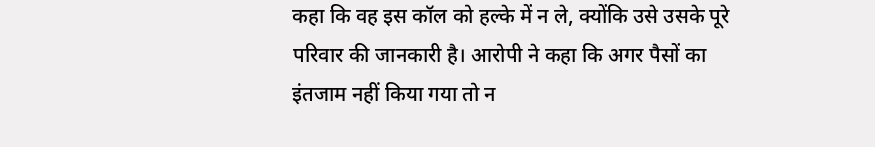कहा कि वह इस कॉल को हल्के में न ले, क्योंकि उसे उसके पूरे परिवार की जानकारी है। आरोपी ने कहा कि अगर पैसों का इंतजाम नहीं किया गया तो न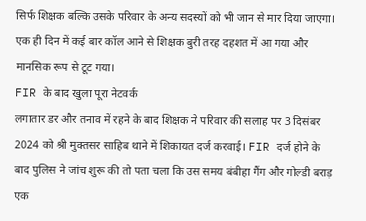सिर्फ शिक्षक बल्कि उसके परिवार के अन्य सदस्यों को भी जान से मार दिया जाएगा। एक ही दिन में कई बार कॉल आने से शिक्षक बुरी तरह दहशत में आ गया और मानसिक रूप से टूट गया।
FIR के बाद खुला पूरा नेटवर्क
लगातार डर और तनाव में रहने के बाद शिक्षक ने परिवार की सलाह पर 3 दिसंबर 2024 को श्री मुक्तसर साहिब थाने में शिकायत दर्ज करवाई। FIR दर्ज होने के बाद पुलिस ने जांच शुरू की तो पता चला कि उस समय बंबीहा गैंग और गोल्डी बराड़ एक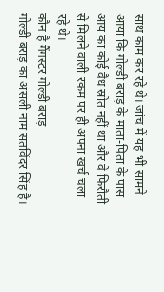साथ काम कर रहे थे। जांच में यह भी सामने आया कि गोल्डी बराड़ के माता-पिता के पास आय का कोई वैध स्रोत नहीं था और वे फिरौती से मिलने वाली रकम पर ही अपना खर्च चला रहे थे।
कौन है गैंगस्टर गोल्डी बराड़
गोल्डी बराड़ का असली नाम सतविंदर सिंह है।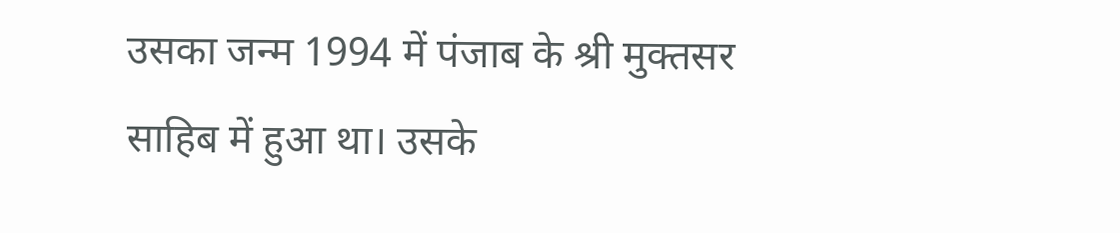उसका जन्म 1994 में पंजाब के श्री मुक्तसर साहिब में हुआ था। उसके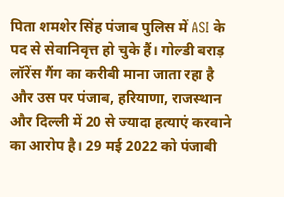पिता शमशेर सिंह पंजाब पुलिस में ASI के पद से सेवानिवृत्त हो चुके हैं। गोल्डी बराड़ लॉरेंस गैंग का करीबी माना जाता रहा है और उस पर पंजाब, हरियाणा, राजस्थान और दिल्ली में 20 से ज्यादा हत्याएं करवाने का आरोप है। 29 मई 2022 को पंजाबी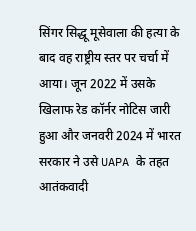सिंगर सिद्धू मूसेवाला की हत्या के बाद वह राष्ट्रीय स्तर पर चर्चा में आया। जून 2022 में उसके खिलाफ रेड कॉर्नर नोटिस जारी हुआ और जनवरी 2024 में भारत सरकार ने उसे UAPA के तहत आतंकवादी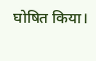घोषित किया।